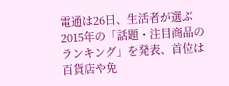電通は26日、生活者が選ぶ2015年の「話題・注目商品のランキング」を発表、首位は百貨店や免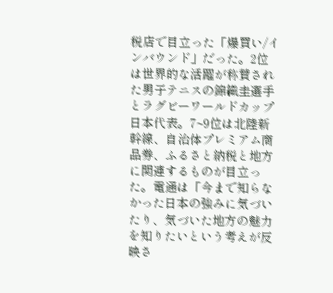税店で目立った「爆買い/インバウンド」だった。2位は世界的な活躍が称賛された男子テニスの錦織圭選手とラグビーワールドカップ日本代表。7~9位は北陸新幹線、自治体プレミアム商品券、ふるさと納税と地方に関連するものが目立った。電通は「今まで知らなかった日本の強みに気づいたり、気づいた地方の魅力を知りたいという考えが反映さ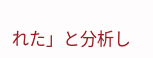れた」と分析し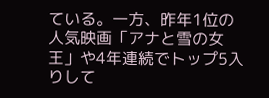ている。一方、昨年1位の人気映画「アナと雪の女王」や4年連続でトップ5入りして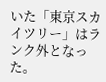いた「東京スカイツリー」はランク外となった。